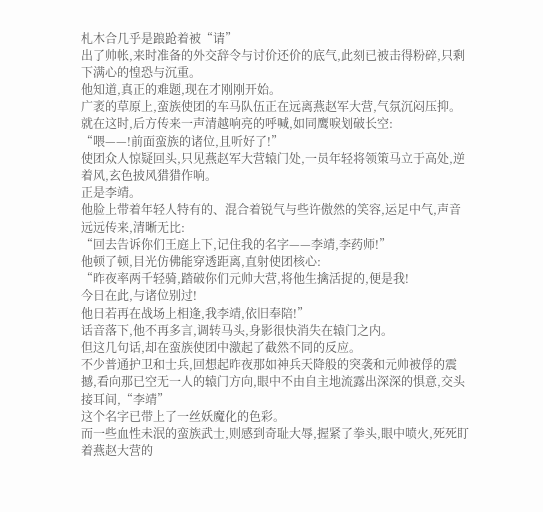札木合几乎是踉跄着被“请”
出了帅帐,来时准备的外交辞令与讨价还价的底气,此刻已被击得粉碎,只剩下满心的惶恐与沉重。
他知道,真正的难题,现在才刚刚开始。
广袤的草原上,蛮族使团的车马队伍正在远离燕赵军大营,气氛沉闷压抑。
就在这时,后方传来一声清越响亮的呼喊,如同鹰唳划破长空:
“喂——!前面蛮族的诸位,且听好了!”
使团众人惊疑回头,只见燕赵军大营辕门处,一员年轻将领策马立于高处,逆着风,玄色披风猎猎作响。
正是李靖。
他脸上带着年轻人特有的、混合着锐气与些许傲然的笑容,运足中气,声音远远传来,清晰无比:
“回去告诉你们王庭上下,记住我的名字——李靖,李药师!”
他顿了顿,目光仿佛能穿透距离,直射使团核心:
“昨夜率两千轻骑,踏破你们元帅大营,将他生擒活捉的,便是我!
今日在此,与诸位别过!
他日若再在战场上相逢,我李靖,依旧奉陪!”
话音落下,他不再多言,调转马头,身影很快消失在辕门之内。
但这几句话,却在蛮族使团中激起了截然不同的反应。
不少普通护卫和士兵,回想起昨夜那如神兵天降般的突袭和元帅被俘的震撼,看向那已空无一人的辕门方向,眼中不由自主地流露出深深的惧意,交头接耳间,“李靖”
这个名字已带上了一丝妖魔化的色彩。
而一些血性未泯的蛮族武士,则感到奇耻大辱,握紧了拳头,眼中喷火,死死盯着燕赵大营的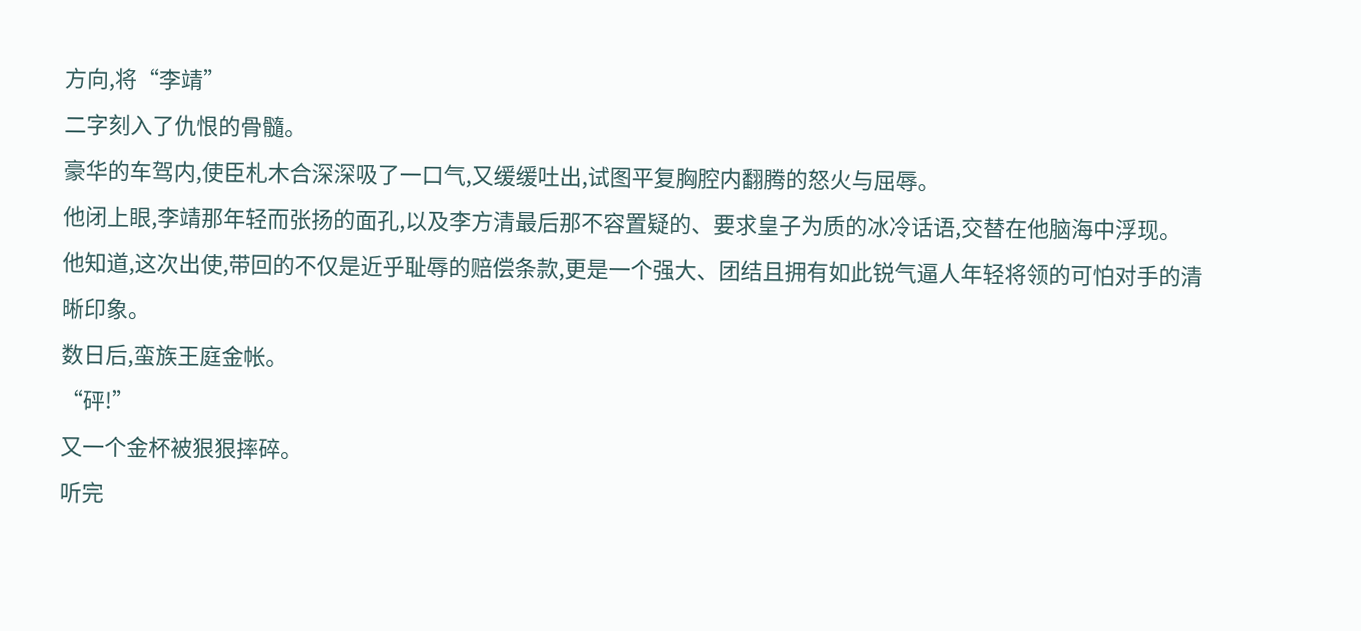方向,将“李靖”
二字刻入了仇恨的骨髓。
豪华的车驾内,使臣札木合深深吸了一口气,又缓缓吐出,试图平复胸腔内翻腾的怒火与屈辱。
他闭上眼,李靖那年轻而张扬的面孔,以及李方清最后那不容置疑的、要求皇子为质的冰冷话语,交替在他脑海中浮现。
他知道,这次出使,带回的不仅是近乎耻辱的赔偿条款,更是一个强大、团结且拥有如此锐气逼人年轻将领的可怕对手的清晰印象。
数日后,蛮族王庭金帐。
“砰!”
又一个金杯被狠狠摔碎。
听完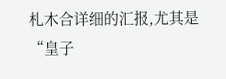札木合详细的汇报,尤其是“皇子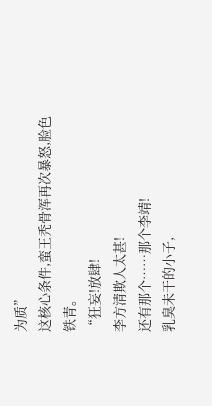为质”
这核心条件,蛮王秃骨浑再次暴怒,脸色铁青。
“狂妄!放肆!
李方清欺人太甚!
还有那个……那个李靖!
乳臭未干的小子,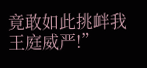竟敢如此挑衅我王庭威严!”